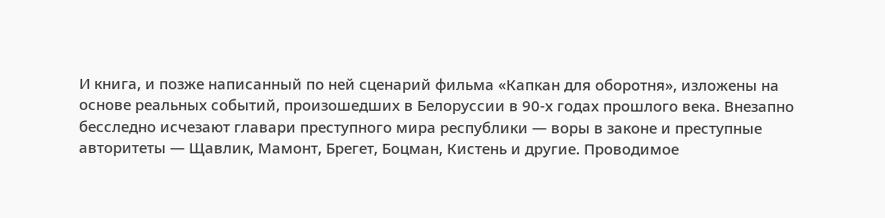И книга, и позже написанный по ней сценарий фильма «Капкан для оборотня», изложены на основе реальных событий, произошедших в Белоруссии в 90-х годах прошлого века. Внезапно бесследно исчезают главари преступного мира республики — воры в законе и преступные авторитеты — Щавлик, Мамонт, Брегет, Боцман, Кистень и другие. Проводимое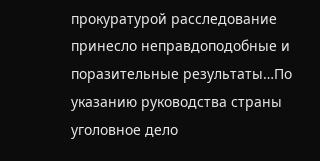прокуратурой расследование принесло неправдоподобные и поразительные результаты…По указанию руководства страны уголовное дело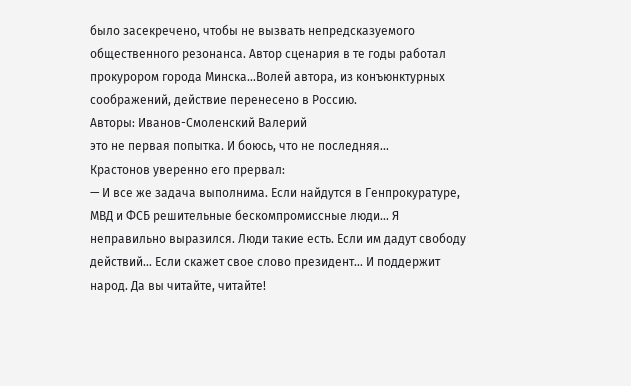было засекречено, чтобы не вызвать непредсказуемого общественного резонанса. Автор сценария в те годы работал прокурором города Минска…Волей автора, из конъюнктурных соображений, действие перенесено в Россию.
Авторы: Иванов-Смоленский Валерий
это не первая попытка. И боюсь, что не последняя…
Крастонов уверенно его прервал:
— И все же задача выполнима. Если найдутся в Генпрокуратуре, МВД и ФСБ решительные бескомпромиссные люди… Я неправильно выразился. Люди такие есть. Если им дадут свободу действий… Если скажет свое слово президент… И поддержит народ. Да вы читайте, читайте!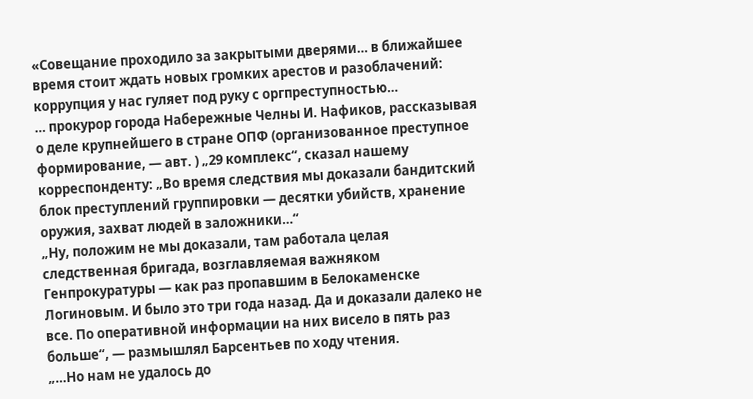«Совещание проходило за закрытыми дверями… в ближайшее время стоит ждать новых громких арестов и разоблачений: коррупция у нас гуляет под руку с оргпреступностью…
… прокурор города Набережные Челны И. Нафиков, рассказывая о деле крупнейшего в стране ОПФ (организованное преступное формирование, — авт. ) „29 комплекс“, сказал нашему корреспонденту: „Во время следствия мы доказали бандитский блок преступлений группировки — десятки убийств, хранение оружия, захват людей в заложники…“
„Ну, положим не мы доказали, там работала целая следственная бригада, возглавляемая важняком Генпрокуратуры — как раз пропавшим в Белокаменске Логиновым. И было это три года назад. Да и доказали далеко не все. По оперативной информации на них висело в пять раз больше“, — размышлял Барсентьев по ходу чтения.
„…Но нам не удалось до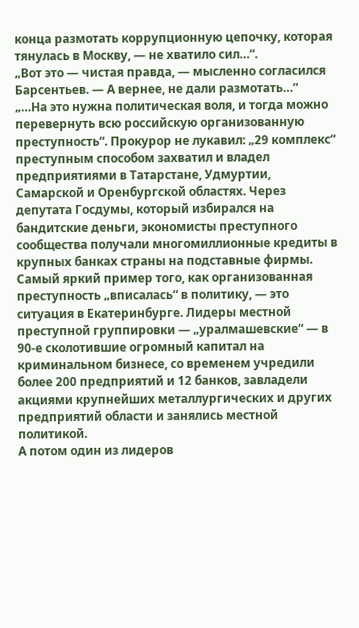конца размотать коррупционную цепочку, которая тянулась в Москву, — не хватило сил…“.
„Вот это — чистая правда, — мысленно согласился Барсентьев. — А вернее, не дали размотать…“
„…На это нужна политическая воля, и тогда можно перевернуть всю российскую организованную преступность“. Прокурор не лукавил: „29 комплекс“ преступным способом захватил и владел предприятиями в Татарстане, Удмуртии, Самарской и Оренбургской областях. Через депутата Госдумы, который избирался на бандитские деньги, экономисты преступного сообщества получали многомиллионные кредиты в крупных банках страны на подставные фирмы.
Самый яркий пример того, как организованная преступность „вписалась“ в политику, — это ситуация в Екатеринбурге. Лидеры местной преступной группировки — „уралмашевские“ — в 90-е сколотившие огромный капитал на криминальном бизнесе, со временем учредили более 200 предприятий и 12 банков, завладели акциями крупнейших металлургических и других предприятий области и занялись местной политикой.
А потом один из лидеров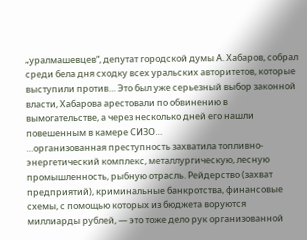„уралмашевцев“, депутат городской думы А. Хабаров, собрал среди бела дня сходку всех уральских авторитетов, которые выступили против… Это был уже серьезный выбор законной власти, Хабарова арестовали по обвинению в вымогательстве, а через несколько дней его нашли повешенным в камере СИЗО…
…организованная преступность захватила топливно-энергетический комплекс, металлургическую, лесную промышленность, рыбную отрасль. Рейдерство (захват предприятий), криминальные банкротства, финансовые схемы, с помощью которых из бюджета воруются миллиарды рублей, — это тоже дело рук организованной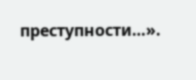преступности…».